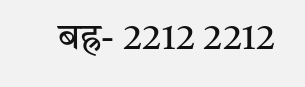बह्र- 2212 2212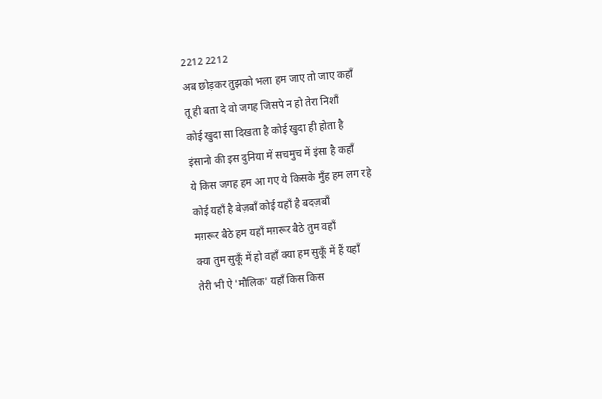2212 2212
अब छोड़कर तुझको भला हम जाए तो जाए कहाँ
तू ही बता दे वो जगह जिसपे न हो तेरा निशाँ
कोई खुदा सा दिखता है कोई खुदा ही होता है
इंसानो की इस दुनिया में सचमुच में इंसा है कहाँ
ये किस जगह हम आ गए ये किसके मुँह हम लग रहे
कोई यहाँ है बेज़बाँ कोई यहाँ है बदज़बाँ
मग़रूर बैठे हम यहाँ मग़रूर बैठे तुम वहाँ
क्या तुम सुकूँ में हो वहाँ क्या हम सुकूँ में हैं यहाँ
तेरी भी ऐ 'मौलिक' यहाँ किस किस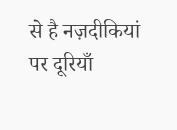से है नज़दीकियां
पर दूरियाँ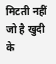मिटती नहीं जो है खुदी के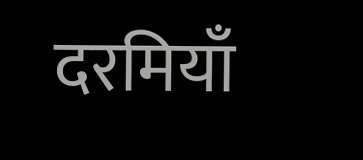दरमियाँ